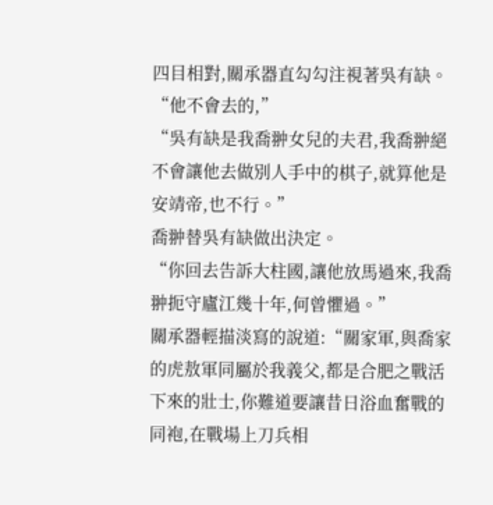四目相對,關承器直勾勾注視著吳有缺。
“他不會去的,”
“吳有缺是我喬翀女兒的夫君,我喬翀絕不會讓他去做別人手中的棋子,就算他是安靖帝,也不行。”
喬翀替吳有缺做出決定。
“你回去告訴大柱國,讓他放馬過來,我喬翀扼守廬江幾十年,何曾懼過。”
關承器輕描淡寫的說道:“關家軍,與喬家的虎敖軍同屬於我義父,都是合肥之戰活下來的壯士,你難道要讓昔日浴血奮戰的同袍,在戰場上刀兵相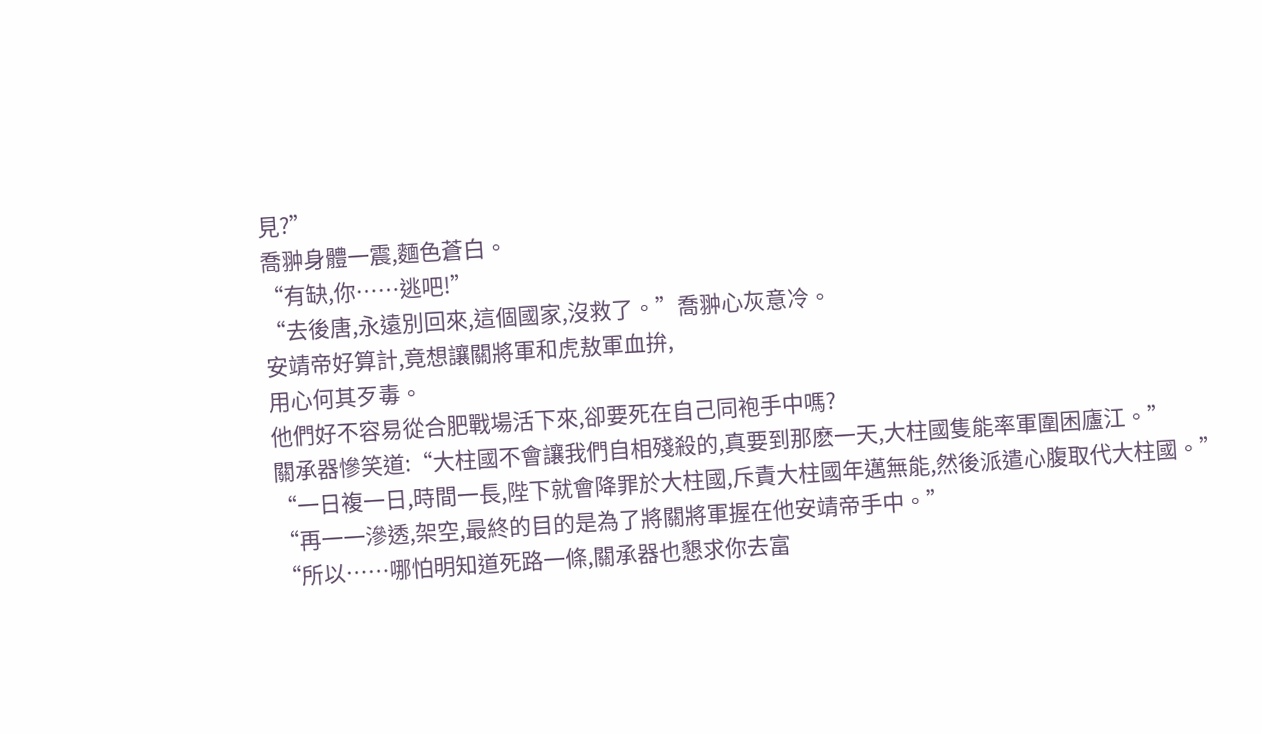見?”
喬翀身體一震,麵色蒼白。
“有缺,你……逃吧!”
“去後唐,永遠別回來,這個國家,沒救了。”喬翀心灰意冷。
安靖帝好算計,竟想讓關將軍和虎敖軍血拚,
用心何其歹毒。
他們好不容易從合肥戰場活下來,卻要死在自己同袍手中嗎?
關承器慘笑道:“大柱國不會讓我們自相殘殺的,真要到那麽一天,大柱國隻能率軍圍困廬江。”
“一日複一日,時間一長,陛下就會降罪於大柱國,斥責大柱國年邁無能,然後派遣心腹取代大柱國。”
“再一一滲透,架空,最終的目的是為了將關將軍握在他安靖帝手中。”
“所以……哪怕明知道死路一條,關承器也懇求你去富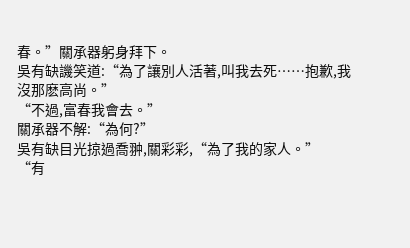春。”關承器躬身拜下。
吳有缺譏笑道:“為了讓別人活著,叫我去死……抱歉,我沒那麽高尚。”
“不過,富春我會去。”
關承器不解:“為何?”
吳有缺目光掠過喬翀,關彩彩,“為了我的家人。”
“有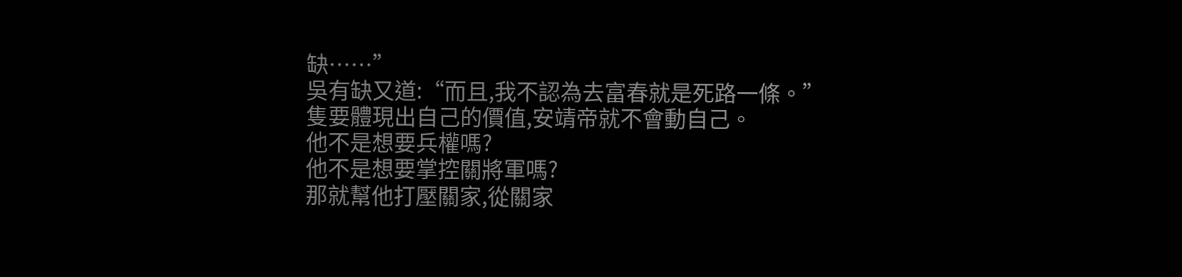缺……”
吳有缺又道:“而且,我不認為去富春就是死路一條。”
隻要體現出自己的價值,安靖帝就不會動自己。
他不是想要兵權嗎?
他不是想要掌控關將軍嗎?
那就幫他打壓關家,從關家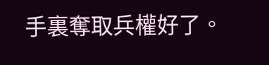手裏奪取兵權好了。